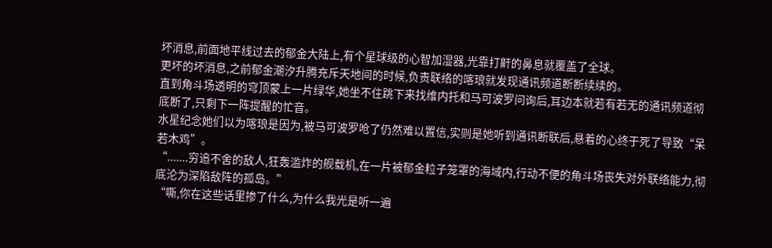坏消息,前面地平线过去的郁金大陆上,有个星球级的心智加湿器,光靠打鼾的鼻息就覆盖了全球。
更坏的坏消息,之前郁金潮汐升腾充斥天地间的时候,负责联络的喀琅就发现通讯频道断断续续的。
直到角斗场透明的穹顶蒙上一片绿华,她坐不住跳下来找维内托和马可波罗问询后,耳边本就若有若无的通讯频道彻底断了,只剩下一阵提醒的忙音。
水星纪念她们以为喀琅是因为,被马可波罗呛了仍然难以置信,实则是她听到通讯断联后,悬着的心终于死了导致“呆若木鸡”。
“.......穷追不舍的敌人,狂轰滥炸的舰载机,在一片被郁金粒子笼罩的海域内,行动不便的角斗场丧失对外联络能力,彻底沦为深陷敌阵的孤岛。”
“嘶,你在这些话里掺了什么,为什么我光是听一遍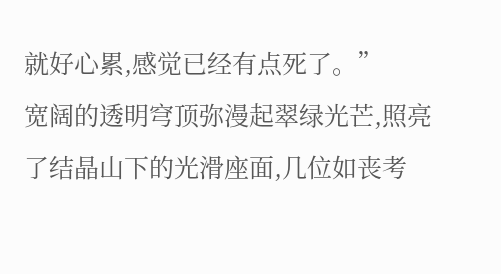就好心累,感觉已经有点死了。”
宽阔的透明穹顶弥漫起翠绿光芒,照亮了结晶山下的光滑座面,几位如丧考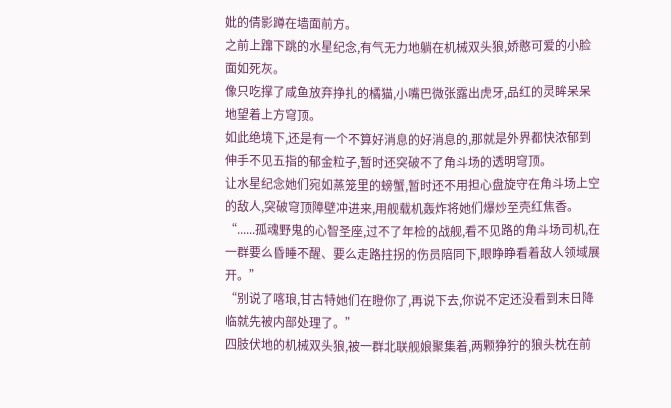妣的倩影蹲在墙面前方。
之前上蹿下跳的水星纪念,有气无力地躺在机械双头狼,娇憨可爱的小脸面如死灰。
像只吃撑了咸鱼放弃挣扎的橘猫,小嘴巴微张露出虎牙,品红的灵眸呆呆地望着上方穹顶。
如此绝境下,还是有一个不算好消息的好消息的,那就是外界都快浓郁到伸手不见五指的郁金粒子,暂时还突破不了角斗场的透明穹顶。
让水星纪念她们宛如蒸笼里的螃蟹,暂时还不用担心盘旋守在角斗场上空的敌人,突破穹顶障壁冲进来,用舰载机轰炸将她们爆炒至壳红焦香。
“......孤魂野鬼的心智圣座,过不了年检的战舰,看不见路的角斗场司机,在一群要么昏睡不醒、要么走路拄拐的伤员陪同下,眼睁睁看着敌人领域展开。”
“别说了喀琅,甘古特她们在瞪你了,再说下去,你说不定还没看到末日降临就先被内部处理了。”
四肢伏地的机械双头狼,被一群北联舰娘聚集着,两颗狰狞的狼头枕在前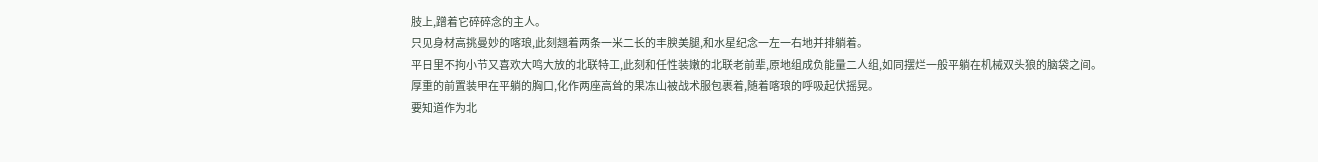肢上,蹭着它碎碎念的主人。
只见身材高挑曼妙的喀琅,此刻翘着两条一米二长的丰腴美腿,和水星纪念一左一右地并排躺着。
平日里不拘小节又喜欢大鸣大放的北联特工,此刻和任性装嫩的北联老前辈,原地组成负能量二人组,如同摆烂一般平躺在机械双头狼的脑袋之间。
厚重的前置装甲在平躺的胸口,化作两座高耸的果冻山被战术服包裹着,随着喀琅的呼吸起伏摇晃。
要知道作为北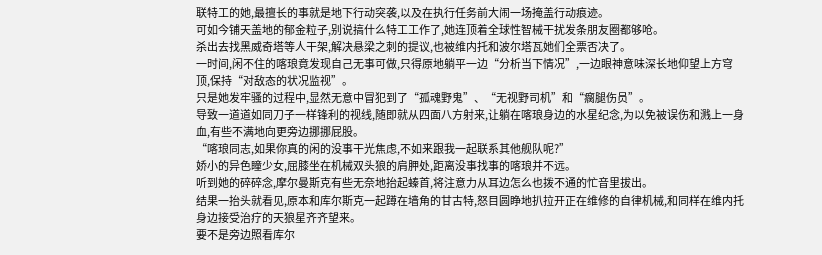联特工的她,最擅长的事就是地下行动突袭,以及在执行任务前大闹一场掩盖行动痕迹。
可如今铺天盖地的郁金粒子,别说搞什么特工工作了,她连顶着全球性智械干扰发条朋友圈都够呛。
杀出去找黑威奇塔等人干架,解决悬梁之刺的提议,也被维内托和波尔塔瓦她们全票否决了。
一时间,闲不住的喀琅竟发现自己无事可做,只得原地躺平一边“分析当下情况”,一边眼神意味深长地仰望上方穹顶,保持“对敌态的状况监视”。
只是她发牢骚的过程中,显然无意中冒犯到了“孤魂野鬼”、“无视野司机”和“瘸腿伤员”。
导致一道道如同刀子一样锋利的视线,随即就从四面八方射来,让躺在喀琅身边的水星纪念,为以免被误伤和溅上一身血,有些不满地向更旁边挪挪屁股。
“喀琅同志,如果你真的闲的没事干光焦虑,不如来跟我一起联系其他舰队呢?”
娇小的异色瞳少女,屈膝坐在机械双头狼的肩胛处,距离没事找事的喀琅并不远。
听到她的碎碎念,摩尔曼斯克有些无奈地抬起螓首,将注意力从耳边怎么也拨不通的忙音里拔出。
结果一抬头就看见,原本和库尔斯克一起蹲在墙角的甘古特,怒目圆睁地扒拉开正在维修的自律机械,和同样在维内托身边接受治疗的天狼星齐齐望来。
要不是旁边照看库尔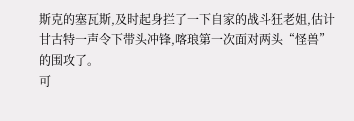斯克的塞瓦斯,及时起身拦了一下自家的战斗狂老姐,估计甘古特一声令下带头冲锋,喀琅第一次面对两头“怪兽”的围攻了。
可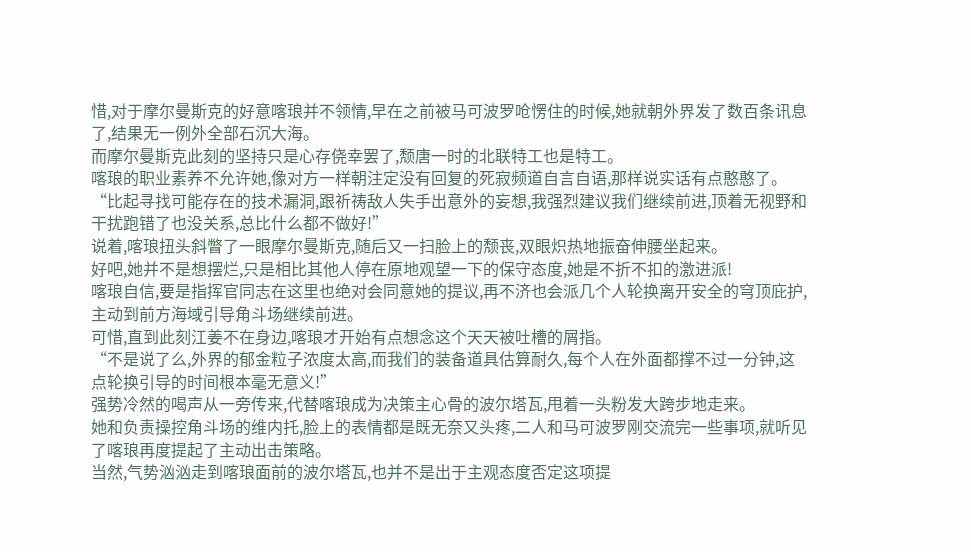惜,对于摩尔曼斯克的好意喀琅并不领情,早在之前被马可波罗呛愣住的时候,她就朝外界发了数百条讯息了,结果无一例外全部石沉大海。
而摩尔曼斯克此刻的坚持只是心存侥幸罢了,颓唐一时的北联特工也是特工。
喀琅的职业素养不允许她,像对方一样朝注定没有回复的死寂频道自言自语,那样说实话有点憨憨了。
“比起寻找可能存在的技术漏洞,跟祈祷敌人失手出意外的妄想,我强烈建议我们继续前进,顶着无视野和干扰跑错了也没关系,总比什么都不做好!”
说着,喀琅扭头斜瞥了一眼摩尔曼斯克,随后又一扫脸上的颓丧,双眼炽热地振奋伸腰坐起来。
好吧,她并不是想摆烂,只是相比其他人停在原地观望一下的保守态度,她是不折不扣的激进派!
喀琅自信,要是指挥官同志在这里也绝对会同意她的提议,再不济也会派几个人轮换离开安全的穹顶庇护,主动到前方海域引导角斗场继续前进。
可惜,直到此刻江姜不在身边,喀琅才开始有点想念这个天天被吐槽的屑指。
“不是说了么,外界的郁金粒子浓度太高,而我们的装备道具估算耐久,每个人在外面都撑不过一分钟,这点轮换引导的时间根本毫无意义!”
强势冷然的喝声从一旁传来,代替喀琅成为决策主心骨的波尔塔瓦,甩着一头粉发大跨步地走来。
她和负责操控角斗场的维内托,脸上的表情都是既无奈又头疼,二人和马可波罗刚交流完一些事项,就听见了喀琅再度提起了主动出击策略。
当然,气势汹汹走到喀琅面前的波尔塔瓦,也并不是出于主观态度否定这项提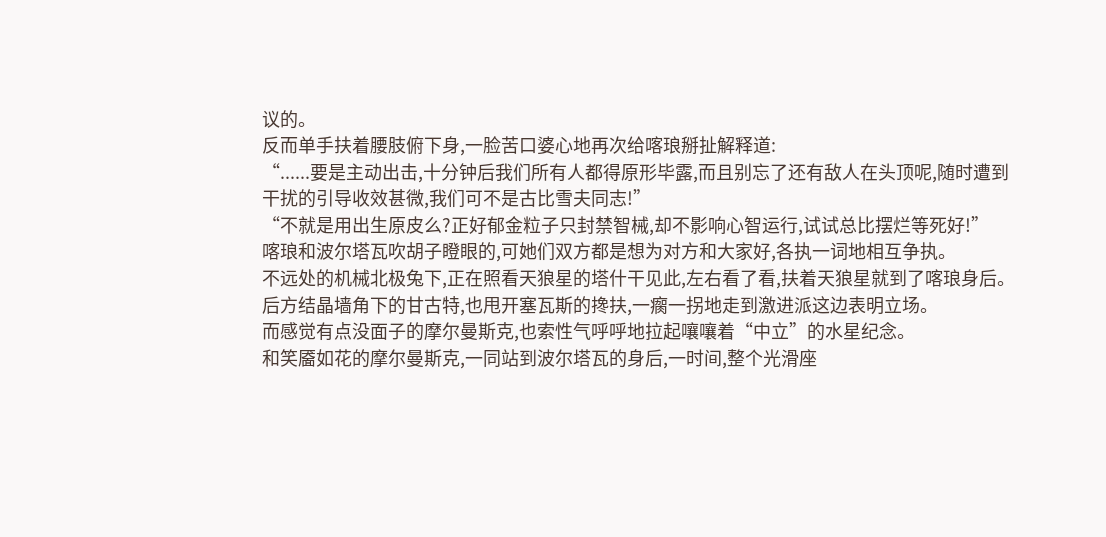议的。
反而单手扶着腰肢俯下身,一脸苦口婆心地再次给喀琅掰扯解释道:
“......要是主动出击,十分钟后我们所有人都得原形毕露,而且别忘了还有敌人在头顶呢,随时遭到干扰的引导收效甚微,我们可不是古比雪夫同志!”
“不就是用出生原皮么?正好郁金粒子只封禁智械,却不影响心智运行,试试总比摆烂等死好!”
喀琅和波尔塔瓦吹胡子瞪眼的,可她们双方都是想为对方和大家好,各执一词地相互争执。
不远处的机械北极兔下,正在照看天狼星的塔什干见此,左右看了看,扶着天狼星就到了喀琅身后。
后方结晶墙角下的甘古特,也甩开塞瓦斯的搀扶,一瘸一拐地走到激进派这边表明立场。
而感觉有点没面子的摩尔曼斯克,也索性气呼呼地拉起嚷嚷着“中立”的水星纪念。
和笑靥如花的摩尔曼斯克,一同站到波尔塔瓦的身后,一时间,整个光滑座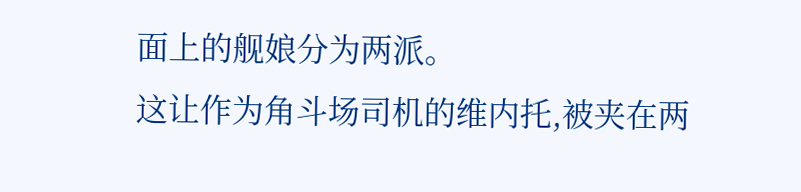面上的舰娘分为两派。
这让作为角斗场司机的维内托,被夹在两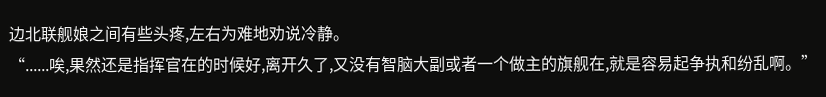边北联舰娘之间有些头疼,左右为难地劝说冷静。
“......唉,果然还是指挥官在的时候好,离开久了,又没有智脑大副或者一个做主的旗舰在,就是容易起争执和纷乱啊。”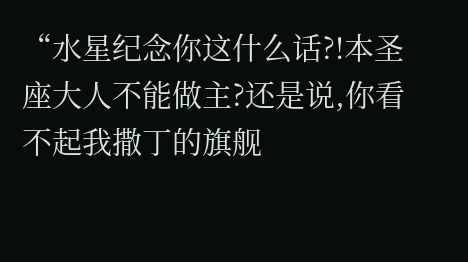“水星纪念你这什么话?!本圣座大人不能做主?还是说,你看不起我撒丁的旗舰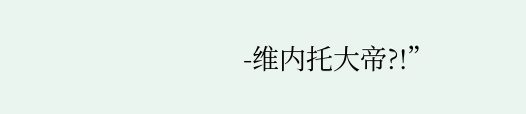-维内托大帝?!”